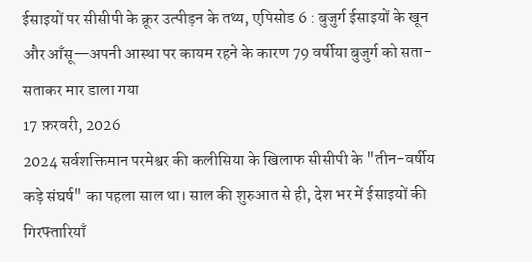ईसाइयों पर सीसीपी के क्रूर उत्पीड़न के तथ्य, एपिसोड 6 : बुजुर्ग ईसाइयों के खून और आँसू—अपनी आस्था पर कायम रहने के कारण 79 वर्षीया बुजुर्ग को सता-सताकर मार डाला गया
17 फ़रवरी, 2026
2024 सर्वशक्तिमान परमेश्वर की कलीसिया के खिलाफ सीसीपी के "तीन-वर्षीय कड़े संघर्ष" का पहला साल था। साल की शुरुआत से ही, देश भर में ईसाइयों की गिरफ्तारियाँ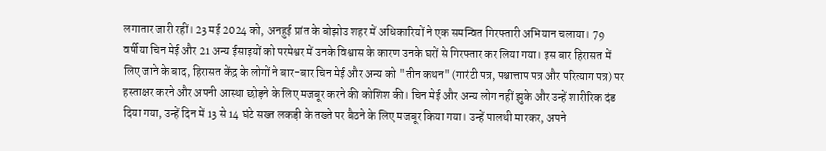लगातार जारी रहीं। 23 मई 2024 को, अनहुई प्रांत के बोझोउ शहर में अधिकारियों ने एक समन्वित गिरफ्तारी अभियान चलाया। 79 वर्षीया चिन मेई और 21 अन्य ईसाइयों को परमेश्वर में उनके विश्वास के कारण उनके घरों से गिरफ्तार कर लिया गया। इस बार हिरासत में लिए जाने के बाद, हिरासत केंद्र के लोगों ने बार-बार चिन मेई और अन्य को "तीन कथन" (गारंटी पत्र, पश्चात्ताप पत्र और परित्याग पत्र) पर हस्ताक्षर करने और अपनी आस्था छोड़ने के लिए मजबूर करने की कोशिश की। चिन मेई और अन्य लोग नहीं झुके और उन्हें शारीरिक दंड दिया गया, उन्हें दिन में 13 से 14 घंटे सख्त लकड़ी के तख्ते पर बैठने के लिए मजबूर किया गया। उन्हें पालथी मारकर, अपने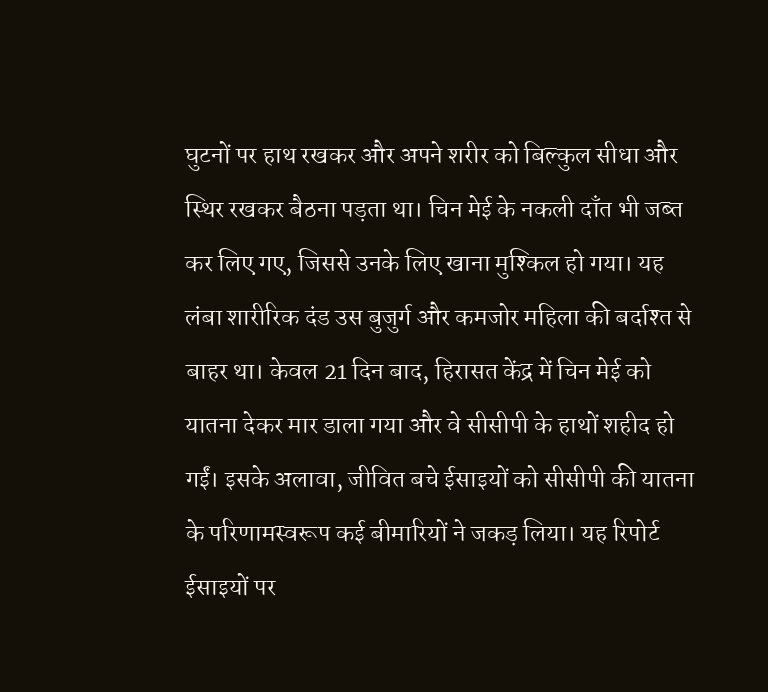घुटनों पर हाथ रखकर और अपने शरीर को बिल्कुल सीधा और स्थिर रखकर बैठना पड़ता था। चिन मेई के नकली दाँत भी जब्त कर लिए गए, जिससे उनके लिए खाना मुश्किल हो गया। यह लंबा शारीरिक दंड उस बुजुर्ग और कमजोर महिला की बर्दाश्त से बाहर था। केवल 21 दिन बाद, हिरासत केंद्र में चिन मेई को यातना देकर मार डाला गया और वे सीसीपी के हाथों शहीद हो गईं। इसके अलावा, जीवित बचे ईसाइयों को सीसीपी की यातना के परिणामस्वरूप कई बीमारियों ने जकड़ लिया। यह रिपोर्ट ईसाइयों पर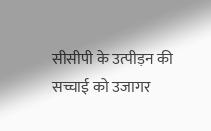सीसीपी के उत्पीड़न की सच्चाई को उजागर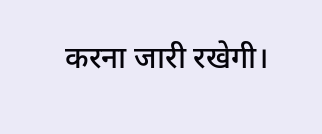करना जारी रखेगी।